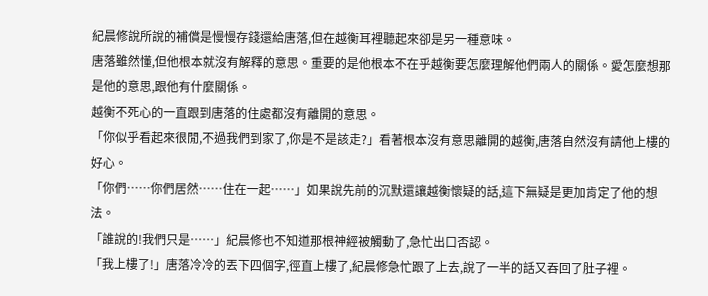紀晨修說所說的補償是慢慢存錢還給唐落,但在越衡耳裡聽起來卻是另一種意味。
唐落雖然懂,但他根本就沒有解釋的意思。重要的是他根本不在乎越衡要怎麼理解他們兩人的關係。愛怎麼想那是他的意思,跟他有什麼關係。
越衡不死心的一直跟到唐落的住處都沒有離開的意思。
「你似乎看起來很閒,不過我們到家了,你是不是該走?」看著根本沒有意思離開的越衡,唐落自然沒有請他上樓的好心。
「你們……你們居然……住在一起……」如果說先前的沉默還讓越衡懷疑的話,這下無疑是更加肯定了他的想法。
「誰說的!我們只是……」紀晨修也不知道那根神經被觸動了,急忙出口否認。
「我上樓了!」唐落冷冷的丟下四個字,徑直上樓了,紀晨修急忙跟了上去,說了一半的話又吞回了肚子裡。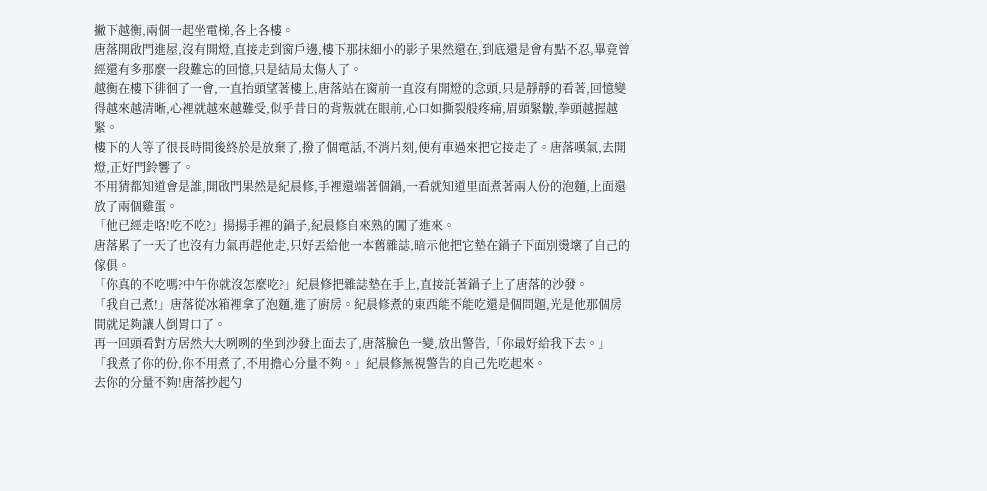撇下越衡,兩個一起坐電梯,各上各樓。
唐落開啟門進屋,沒有開燈,直接走到窗戶邊,樓下那抹細小的影子果然還在,到底還是會有點不忍,畢竟曾經還有多那麼一段難忘的回憶,只是結局太傷人了。
越衡在樓下徘徊了一會,一直抬頭望著樓上,唐落站在窗前一直沒有開燈的念頭,只是靜靜的看著,回憶變得越來越清晰,心裡就越來越難受,似乎昔日的背叛就在眼前,心口如撕裂般疼痛,眉頭緊皺,拳頭越握越緊。
樓下的人等了很長時間後終於是放棄了,撥了個電話,不消片刻,便有車過來把它接走了。唐落嘆氣,去開燈,正好門鈴響了。
不用猜都知道會是誰,開啟門果然是紀晨修,手裡還端著個鍋,一看就知道里面煮著兩人份的泡麵,上面還放了兩個雞蛋。
「他已經走咯!吃不吃?」揚揚手裡的鍋子,紀晨修自來熟的闖了進來。
唐落累了一天了也沒有力氣再趕他走,只好丟給他一本舊雜誌,暗示他把它墊在鍋子下面別燙壞了自己的傢俱。
「你真的不吃嗎?中午你就沒怎麼吃?」紀晨修把雜誌墊在手上,直接託著鍋子上了唐落的沙發。
「我自己煮!」唐落從冰箱裡拿了泡麵,進了廚房。紀晨修煮的東西能不能吃還是個問題,光是他那個房間就足夠讓人倒胃口了。
再一回頭看對方居然大大咧咧的坐到沙發上面去了,唐落臉色一變,放出警告,「你最好給我下去。」
「我煮了你的份,你不用煮了,不用擔心分量不夠。」紀晨修無視警告的自己先吃起來。
去你的分量不夠!唐落抄起勺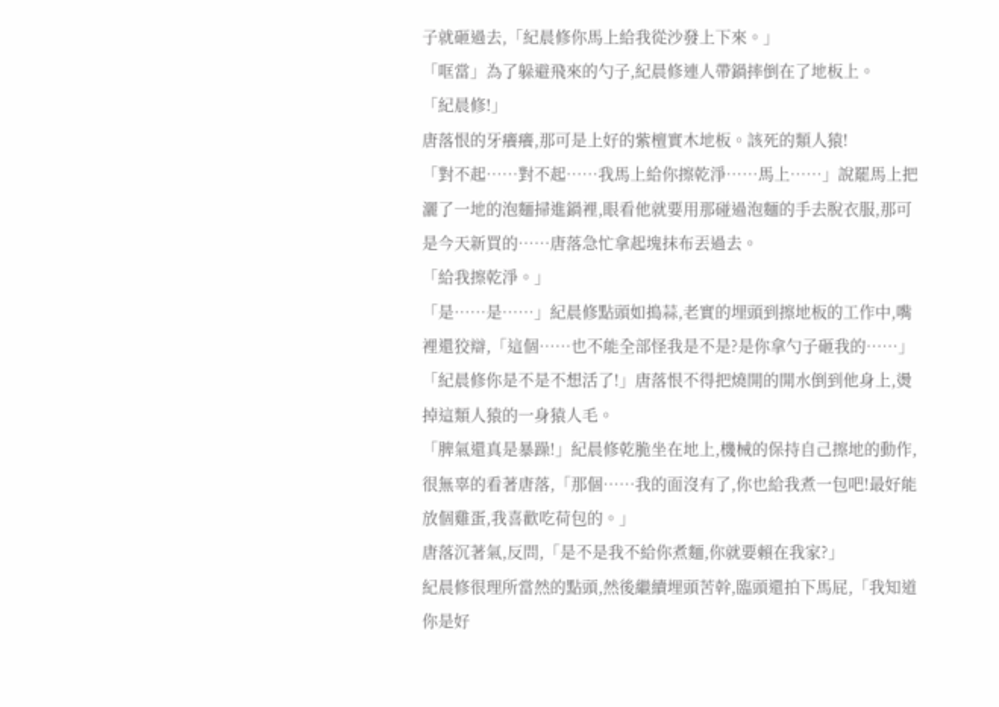子就砸過去,「紀晨修你馬上給我從沙發上下來。」
「哐當」為了躲避飛來的勺子,紀晨修連人帶鍋摔倒在了地板上。
「紀晨修!」
唐落恨的牙癢癢,那可是上好的紫檀實木地板。該死的類人猿!
「對不起……對不起……我馬上給你擦乾淨……馬上……」說罷馬上把灑了一地的泡麵掃進鍋裡,眼看他就要用那碰過泡麵的手去脫衣服,那可是今天新買的……唐落急忙拿起塊抹布丟過去。
「給我擦乾淨。」
「是……是……」紀晨修點頭如搗蒜,老實的埋頭到擦地板的工作中,嘴裡還狡辯,「這個……也不能全部怪我是不是?是你拿勺子砸我的……」
「紀晨修你是不是不想活了!」唐落恨不得把燒開的開水倒到他身上,燙掉這類人猿的一身猿人毛。
「脾氣還真是暴躁!」紀晨修乾脆坐在地上,機械的保持自己擦地的動作,很無辜的看著唐落,「那個……我的面沒有了,你也給我煮一包吧!最好能放個雞蛋,我喜歡吃荷包的。」
唐落沉著氣,反問,「是不是我不給你煮麵,你就要賴在我家?」
紀晨修很理所當然的點頭,然後繼續埋頭苦幹,臨頭還拍下馬屁,「我知道你是好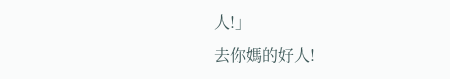人!」
去你媽的好人!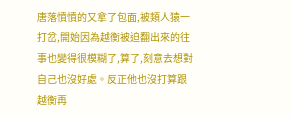唐落憤憤的又拿了包面,被類人猿一打岔,開始因為越衡被迫翻出來的往事也變得很模糊了,算了,刻意去想對自己也沒好處。反正他也沒打算跟越衡再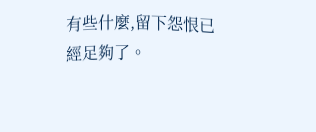有些什麼,留下怨恨已經足夠了。